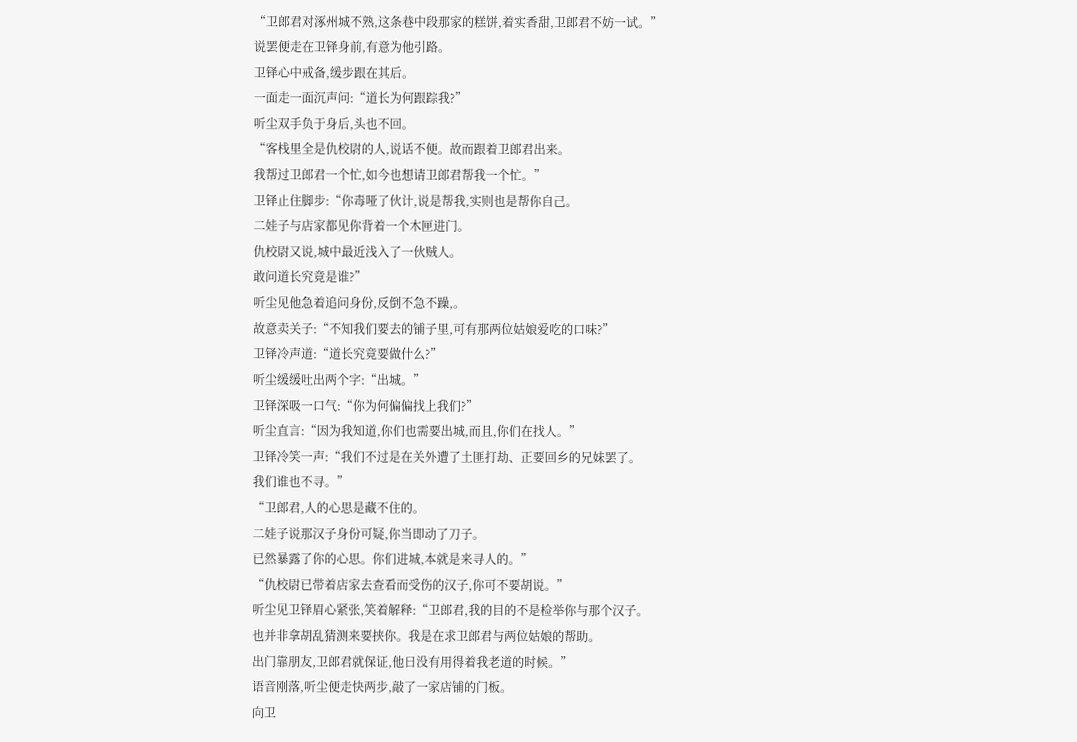“卫郎君对涿州城不熟,这条巷中段那家的糕饼,着实香甜,卫郎君不妨一试。”
说罢便走在卫铎身前,有意为他引路。
卫铎心中戒备,缓步跟在其后。
一面走一面沉声问:“道长为何跟踪我?”
听尘双手负于身后,头也不回。
“客栈里全是仇校尉的人,说话不便。故而跟着卫郎君出来。
我帮过卫郎君一个忙,如今也想请卫郎君帮我一个忙。”
卫铎止住脚步:“你毒哑了伙计,说是帮我,实则也是帮你自己。
二娃子与店家都见你背着一个木匣进门。
仇校尉又说,城中最近浅入了一伙贼人。
敢问道长究竟是谁?”
听尘见他急着追问身份,反倒不急不躁,。
故意卖关子:“不知我们要去的铺子里,可有那两位姑娘爱吃的口味?”
卫铎冷声道:“道长究竟要做什么?”
听尘缓缓吐出两个字:“出城。”
卫铎深吸一口气:“你为何偏偏找上我们?”
听尘直言:“因为我知道,你们也需要出城,而且,你们在找人。”
卫铎冷笑一声:“我们不过是在关外遭了土匪打劫、正要回乡的兄妹罢了。
我们谁也不寻。”
“卫郎君,人的心思是藏不住的。
二娃子说那汉子身份可疑,你当即动了刀子。
已然暴露了你的心思。你们进城,本就是来寻人的。”
“仇校尉已带着店家去查看而受伤的汉子,你可不要胡说。”
听尘见卫铎眉心紧张,笑着解释:“卫郎君,我的目的不是检举你与那个汉子。
也并非拿胡乱猜测来要挟你。我是在求卫郎君与两位姑娘的帮助。
出门靠朋友,卫郎君就保证,他日没有用得着我老道的时候。”
语音刚落,听尘便走快两步,敲了一家店铺的门板。
向卫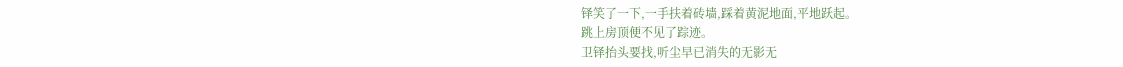铎笑了一下,一手扶着砖墙,踩着黄泥地面,平地跃起。
跳上房顶便不见了踪迹。
卫铎抬头要找,听尘早已消失的无影无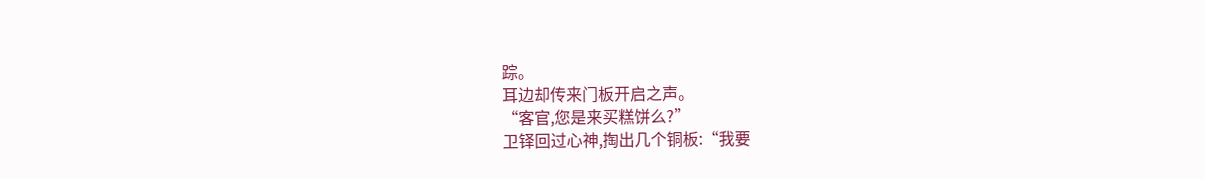踪。
耳边却传来门板开启之声。
“客官,您是来买糕饼么?”
卫铎回过心神,掏出几个铜板:“我要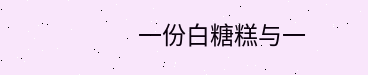一份白糖糕与一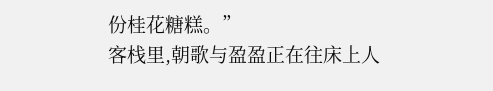份桂花糖糕。”
客栈里,朝歌与盈盈正在往床上人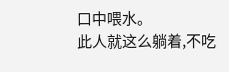口中喂水。
此人就这么躺着,不吃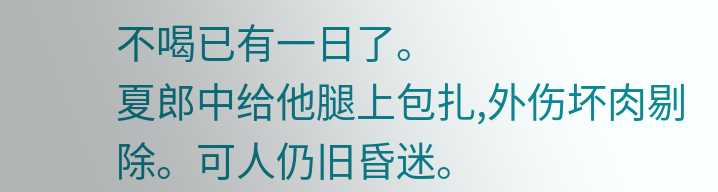不喝已有一日了。
夏郎中给他腿上包扎,外伤坏肉剔除。可人仍旧昏迷。